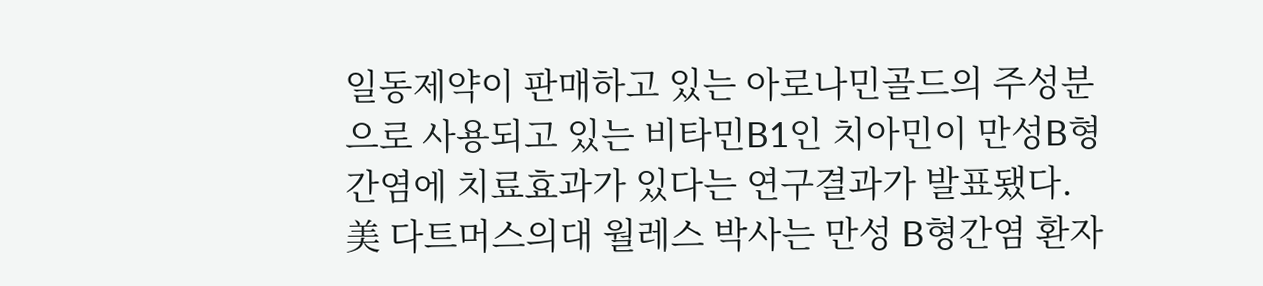일동제약이 판매하고 있는 아로나민골드의 주성분으로 사용되고 있는 비타민B1인 치아민이 만성B형간염에 치료효과가 있다는 연구결과가 발표됐다.
美 다트머스의대 월레스 박사는 만성 B형간염 환자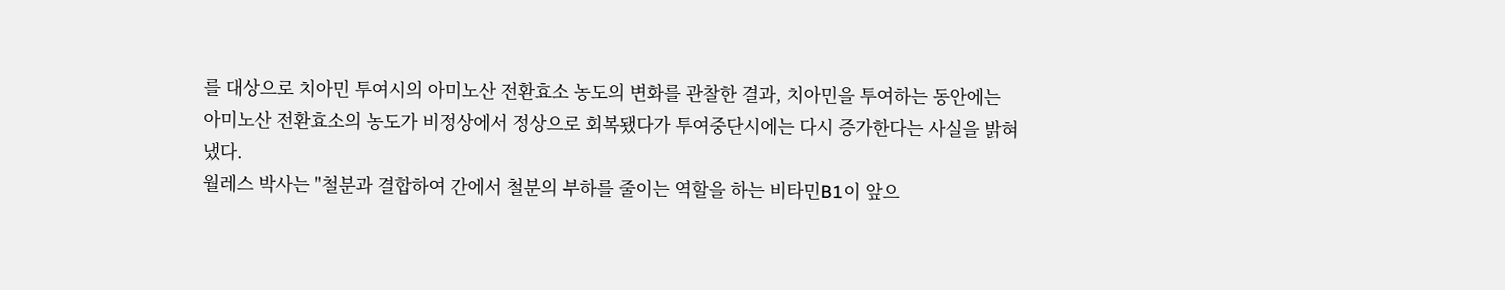를 대상으로 치아민 투여시의 아미노산 전환효소 농도의 변화를 관찰한 결과, 치아민을 투여하는 동안에는 아미노산 전환효소의 농도가 비정상에서 정상으로 회복됐다가 투여중단시에는 다시 증가한다는 사실을 밝혀냈다.
월레스 박사는 "철분과 결합하여 간에서 철분의 부하를 줄이는 역할을 하는 비타민B1이 앞으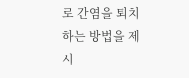로 간염을 퇴치하는 방법을 제시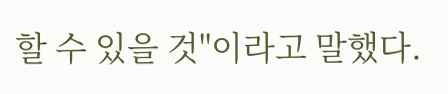할 수 있을 것"이라고 말했다.